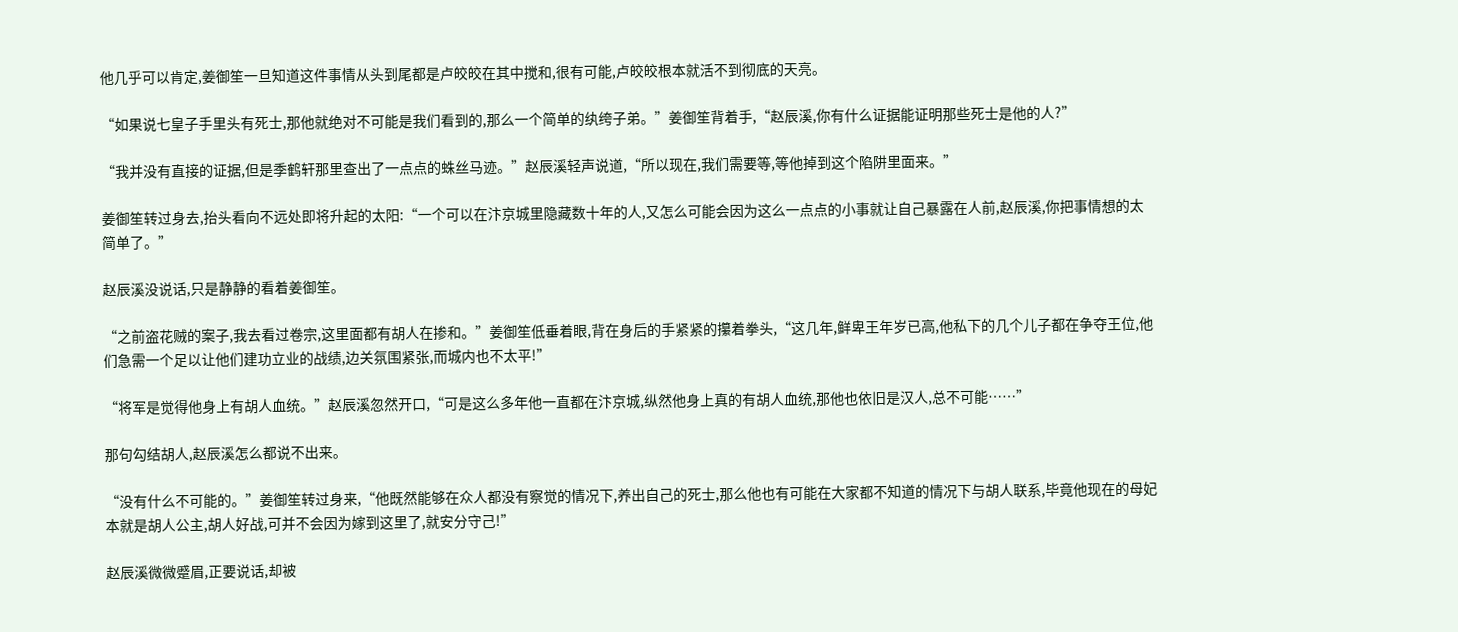他几乎可以肯定,姜御笙一旦知道这件事情从头到尾都是卢皎皎在其中搅和,很有可能,卢皎皎根本就活不到彻底的天亮。

“如果说七皇子手里头有死士,那他就绝对不可能是我们看到的,那么一个简单的纨绔子弟。”姜御笙背着手,“赵辰溪,你有什么证据能证明那些死士是他的人?”

“我并没有直接的证据,但是季鹤轩那里查出了一点点的蛛丝马迹。”赵辰溪轻声说道,“所以现在,我们需要等,等他掉到这个陷阱里面来。”

姜御笙转过身去,抬头看向不远处即将升起的太阳:“一个可以在汴京城里隐藏数十年的人,又怎么可能会因为这么一点点的小事就让自己暴露在人前,赵辰溪,你把事情想的太简单了。”

赵辰溪没说话,只是静静的看着姜御笙。

“之前盗花贼的案子,我去看过卷宗,这里面都有胡人在掺和。”姜御笙低垂着眼,背在身后的手紧紧的攥着拳头,“这几年,鲜卑王年岁已高,他私下的几个儿子都在争夺王位,他们急需一个足以让他们建功立业的战绩,边关氛围紧张,而城内也不太平!”

“将军是觉得他身上有胡人血统。”赵辰溪忽然开口,“可是这么多年他一直都在汴京城,纵然他身上真的有胡人血统,那他也依旧是汉人,总不可能……”

那句勾结胡人,赵辰溪怎么都说不出来。

“没有什么不可能的。”姜御笙转过身来,“他既然能够在众人都没有察觉的情况下,养出自己的死士,那么他也有可能在大家都不知道的情况下与胡人联系,毕竟他现在的母妃本就是胡人公主,胡人好战,可并不会因为嫁到这里了,就安分守己!”

赵辰溪微微蹙眉,正要说话,却被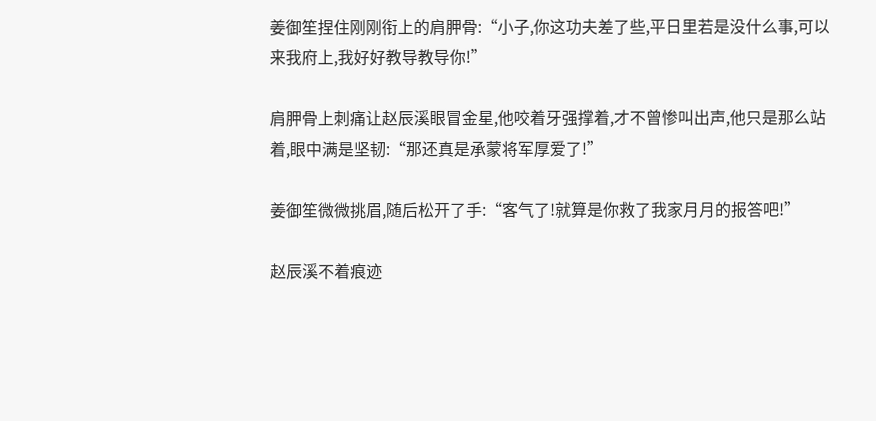姜御笙捏住刚刚衔上的肩胛骨:“小子,你这功夫差了些,平日里若是没什么事,可以来我府上,我好好教导教导你!”

肩胛骨上刺痛让赵辰溪眼冒金星,他咬着牙强撑着,才不曾惨叫出声,他只是那么站着,眼中满是坚韧:“那还真是承蒙将军厚爱了!”

姜御笙微微挑眉,随后松开了手:“客气了!就算是你救了我家月月的报答吧!”

赵辰溪不着痕迹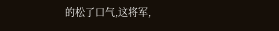的松了口气,这将军,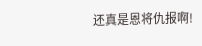还真是恩将仇报啊!